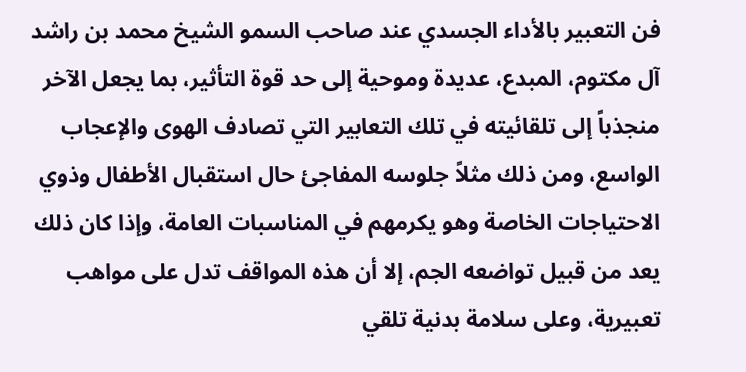فن التعبير بالأداء الجسدي عند صاحب السمو الشيخ محمد بن راشد آل مكتوم، المبدع، عديدة وموحية إلى حد قوة التأثير، بما يجعل الآخر منجذباً إلى تلقائيته في تلك التعابير التي تصادف الهوى والإعجاب الواسع، ومن ذلك مثلاً جلوسه المفاجئ حال استقبال الأطفال وذوي الاحتياجات الخاصة وهو يكرمهم في المناسبات العامة، وإذا كان ذلك يعد من قبيل تواضعه الجم، إلا أن هذه المواقف تدل على مواهب تعبيرية، وعلى سلامة بدنية تلقي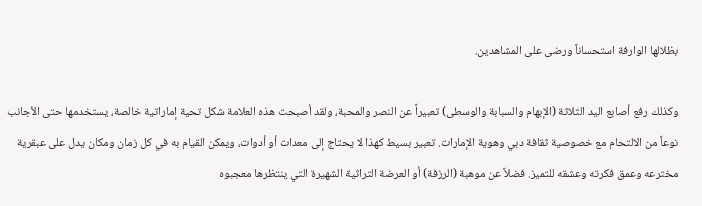بظلالها الوارفة استحساناً ورضى على المشاهدين.

وكذلك رفع أصابع اليد الثلاثة (الإبهام والسبابة والوسطى) تعبيراً عن النصر والمحبة، ولقد أصبحت هذه العلامة شكل تحية إماراتية خالصة، يستخدمها حتى الأجانب نوعاً من الالتحام مع خصوصية ثقافة دبي وهوية الإمارات. تعبير بسيط كهذا لا يحتاج إلى معدات أو أدوات، ويمكن القيام به في كل زمان ومكان يدل على عبقرية مخترعه وعمق فكرته وعشقه للتميز. فضلاً عن موهبة (الرزفة) أو العرضة التراثية الشهيرة التي ينتظرها معجبوه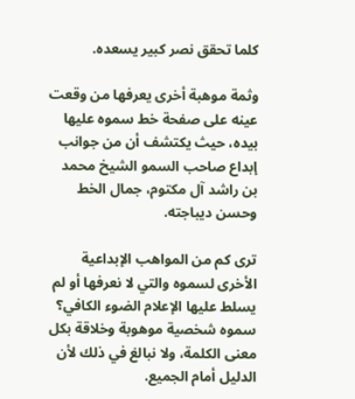كلما تحقق نصر كبير يسعده.

وثمة موهبة أخرى يعرفها من وقعت عينه على صفحة خط سموه عليها بيده، حيث يكتشف أن من جوانب إبداع صاحب السمو الشيخ محمد بن راشد آل مكتوم، جمال الخط وحسن ديباجته.

ترى كم من المواهب الإبداعية الأخرى لسموه والتي لا نعرفها أو لم يسلط عليها الإعلام الضوء الكافي؟ سموه شخصية موهوبة وخلاقة بكل معنى الكلمة، ولا نبالغ في ذلك لأن الدليل أمام الجميع.